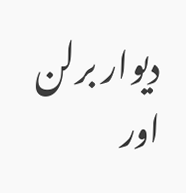دیوار برلن اور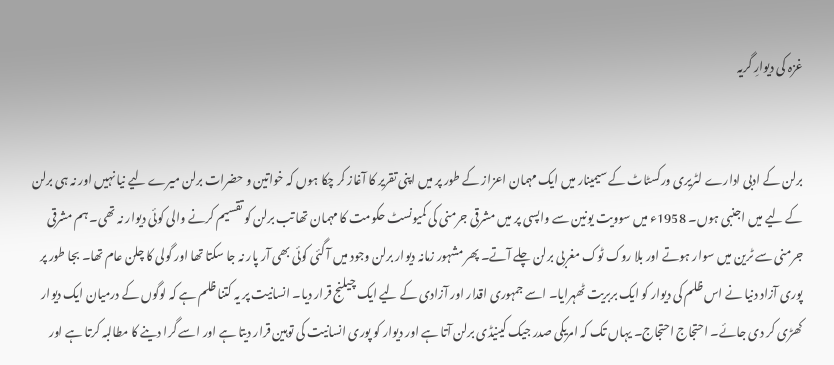غزہ کی دیوارِ گریہ


برلن کے ادبی ادارے لٹریری ورکسٹاٹ کے سیمینار میں ایک مہمان اعزاز کے طور پر میں اپنی تقریر کا آغاز کر چکا ہوں کہ خواتین و حضرات برلن میرے لیے نیا نہیں اور نہ ہی برلن کے لیے میں اجنبی ہوں۔ 1958ء میں سوویت یونین سے واپسی پر میں مشرقی جرمنی کی کمیونسٹ حکومت کا مہمان تھا تب برلن کو تقسیم کرنے والی کوئی دیوار نہ تھی۔ ہم مشرقی جرمنی سے ٹرین میں سوار ہوتے اور بلا روک ٹوک مغربی برلن چلے آتے۔ پھر مشہور زمانہ دیوار برلن وجود میں آ گئی کوئی بھی آر پار نہ جا سکتا تھا اور گولی کا چلن عام تھا۔ بجا طور پر پوری آزاد دنیا نے اس ظلم کی دیوار کو ایک بربریت ٹھہرایا۔ اسے جمہوری اقدار اور آزادی کے لیے ایک چیلنج قرار دیا۔ انسانیت پر یہ کتنا ظلم ہے کہ لوگوں کے درمیان ایک دیوار کھڑی کر دی جائے۔ احتجاج احتجاج۔ یہاں تک کہ امریکی صدر جیک کینیڈی برلن آتا ہے اور دیوار کو پوری انسانیت کی توہین قرار دیتا ہے اور اسے گرا دینے کا مطالبہ کرتا ہے اور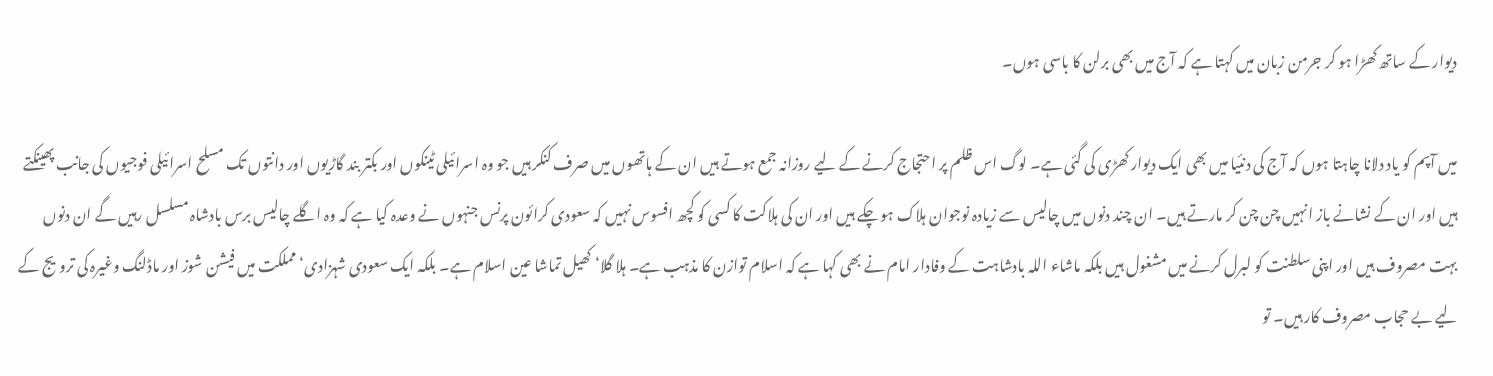دیوار کے ساتھ کھڑا ہو کر جرمن زبان میں کہتا ہے کہ آج میں بھی برلن کا باسی ہوں۔

میں آپم کو یاد دلانا چاہتا ہوں کہ آج کی دنئیا میں بھی ایک دیوار کھڑی کی گئی ہے۔ لوگ اس ظلم پر احتجاج کرنے کے لیے روزانہ جمع ہوتے ہیں ان کے ہاتھوں میں صرف کنکر ہیں جو وہ اسرائیلی ٹینکوں اور بکتر بند گاڑیوں اور دانتوں تک مسلح اسرائیلی فوجیوں کی جانب پھینکتے ہیں اور ان کے نشانے باز انہیں چن چن کر مارتے ہیں۔ ان چند دنوں میں چالیس سے زیادہ نوجوان ہلاک ہو چکے ہیں اور ان کی ہلاکت کا کسی کو کچھ افسوس نہیں کہ سعودی کرائون پرنس جنہوں نے وعدہ کیا ہے کہ وہ اگلے چالیس برس بادشاہ مسلسل رہیں گے ان دنوں بہت مصروف ہیں اور اپنی سلطنت کو لبرل کرنے میں مشغول ہیں بلکہ ماشاء اللہ بادشاہت کے وفادار امام نے بھی کہا ہے کہ اسلام توازن کا مذہب ہے۔ ہلا گلا‘ کھیل تماشا عین اسلام ہے۔ بلکہ ایک سعودی شہزادی‘مملکت میں فیشن شوز اور ماڈلنگ وغیرہ کی ترویج کے لیے بے حجاب مصروف کار ہیں۔ تو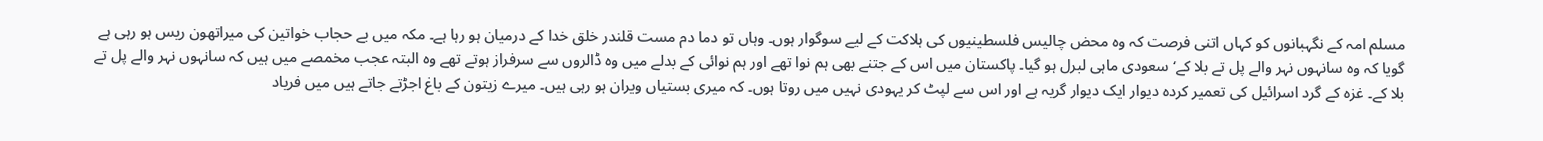مسلم امہ کے نگہبانوں کو کہاں اتنی فرصت کہ وہ محض چالیس فلسطینیوں کی ہلاکت کے لیے سوگوار ہوں۔ وہاں تو دما دم مست قلندر خلق خدا کے درمیان ہو رہا ہے۔ مکہ میں بے حجاب خواتین کی میراتھون ریس ہو رہی ہے گویا کہ وہ سانہوں نہر والے پل تے بلا کے‘ سعودی ماہی لبرل ہو گیا۔ پاکستان میں اس کے جتنے بھی ہم نوا تھے اور ہم نوائی کے بدلے میں وہ ڈالروں سے سرفراز ہوتے تھے وہ البتہ عجب مخمصے میں ہیں کہ سانہوں نہر والے پل تے بلا کے۔ غزہ کے گرد اسرائیل کی تعمیر کردہ دیوار ایک دیوار گریہ ہے اور اس سے لپٹ کر یہودی نہیں میں روتا ہوں۔ کہ میری بستیاں ویران ہو رہی ہیں۔ میرے زیتون کے باغ اجڑتے جاتے ہیں میں فریاد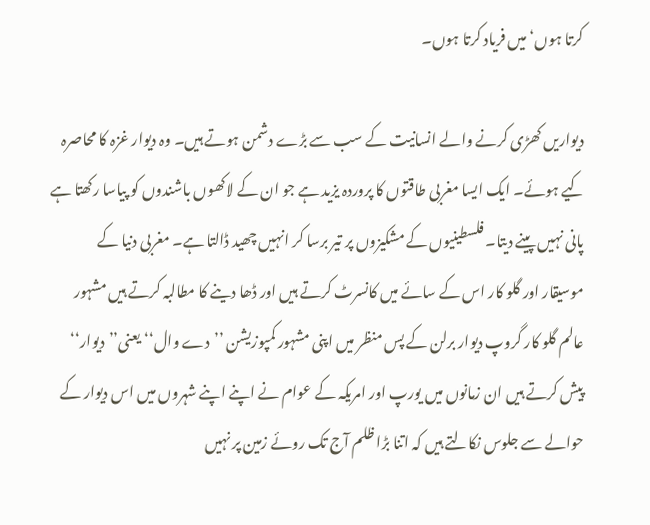کرتا ہوں‘ میں فریاد کرتا ہوں۔

دیواریں کھڑی کرنے والے انسانیت کے سب سے بڑے دشمن ہوتے ہیں۔ وہ دیوار غزہ کا محاصرہ کیے ہوئے۔ ایک ایسا مغربی طاقتوں کا پروردہ یزید ہے جو ان کے لاکھوں باشندوں کو پیاسا رکھتا ہے پانی نہیں پینے دیتا۔ فلسطینیوں کے مشکیزوں پر تیر برسا کر انہیں چھید ڈالتا ہے۔ مغربی دنیا کے موسیقار اور گلو کار اس کے سائے میں کانسرٹ کرتے ہیں اور ڈھا دینے کا مطالبہ کرتے ہیں مشہور عالم گلو کار گروپ دیوار برلن کے پس منظر میں اپنی مشہور کمپوزیشن ’’دے وال‘‘ یعنی’’دیوار‘‘ پیش کرتے ہیں ان زمانوں میں یورپ اور امریکہ کے عوام نے اپنے اپنے شہروں میں اس دیوار کے حوالے سے جلوس نکالتے ہیں کہ اتنا بڑا ظلم آج تک روئے زمین پر نہیں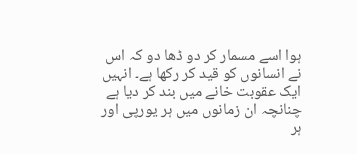ہوا اسے مسمار کر دو ڈھا دو کہ اس نے انسانوں کو قید کر رکھا ہے۔ انہیں ایک عقوبت خانے میں بند کر دیا ہے چنانچہ ان زمانوں میں ہر یورپی اور ہر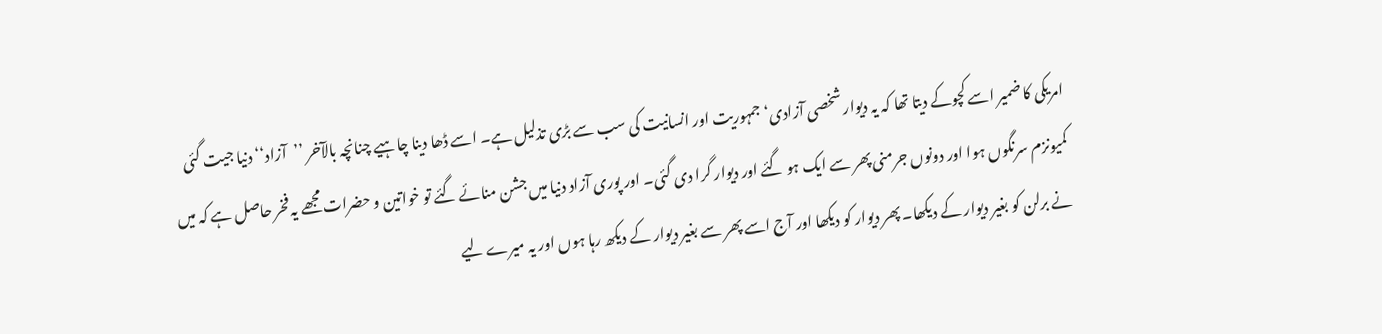امریکی کا ضمیر اسے کچوکے دیتا تھا کہ یہ دیوار شخصی آزادی‘ جمہوریت اور انسانیت کی سب سے بڑی تذلیل ہے۔ اسے ڈھا دینا چاہیے چنانچہ بالآخر ’’آزاد‘‘ دنیا جیت گئی کمیونزم سرنگوں ہوا اور دونوں جرمنی پھر سے ایک ہو گئے اور دیوار گرا دی گئی۔ اور پوری آزاد دنیا میں جشن منائے گئے تو خواتین و حضرات مجھے یہ فخر حاصل ہے کہ میں نے برلن کو بغیر دیوار کے دیکھا۔ پھر دیوار کو دیکھا اور آج اسے پھر سے بغیر دیوار کے دیکھ رہا ہوں اور یہ میرے لیے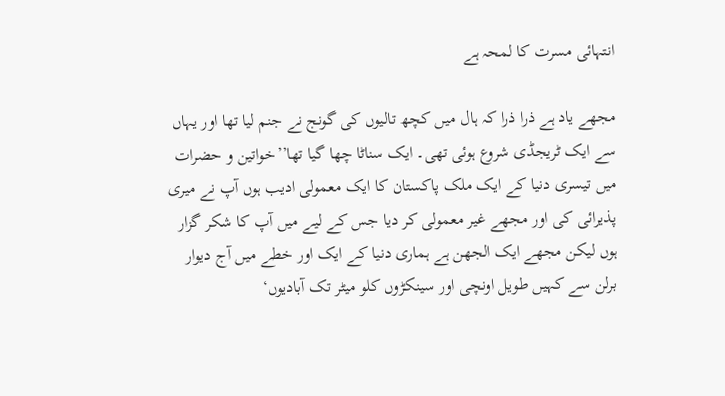انتہائی مسرت کا لمحہ ہے

مجھے یاد ہے ذرا ذرا کہ ہال میں کچھ تالیوں کی گونج نے جنم لیا تھا اور یہاں سے ایک ٹریجڈی شروع ہوئی تھی۔ ایک سناٹا چھا گیا تھا’’خواتین و حضرات میں تیسری دنیا کے ایک ملک پاکستان کا ایک معمولی ادیب ہوں آپ نے میری پذیرائی کی اور مجھے غیر معمولی کر دیا جس کے لیے میں آپ کا شکر گزار ہوں لیکن مجھے ایک الجھن ہے ہماری دنیا کے ایک اور خطے میں آج دیوار برلن سے کہیں طویل اونچی اور سینکڑوں کلو میٹر تک آبادیوں‘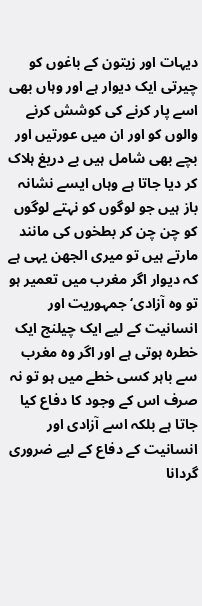دیہات اور زیتون کے باغوں کو چیرتی ایک دیوار ہے اور وہاں بھی اسے پار کرنے کی کوشش کرنے والوں کو اور ان میں عورتیں اور بچے بھی شامل ہیں بے دریغ ہلاک کر دیا جاتا ہے وہاں ایسے نشانہ باز ہیں جو لوگوں کو نہتے لوگوں کو چن چن کر بطخوں کی مانند مارتے ہیں تو میری الجھن یہی ہے کہ دیوار اگر مغرب میں تعمیر ہو تو وہ آزادی‘ جمہوریت اور انسانیت کے لیے ایک چیلنج ایک خطرہ ہوتی ہے اور اگر وہ مغرب سے باہر کسی خطے میں ہو تو نہ صرف اس کے وجود کا دفاع کیا جاتا ہے بلکہ اسے آزادی اور انسانیت کے دفاع کے لیے ضروری گردانا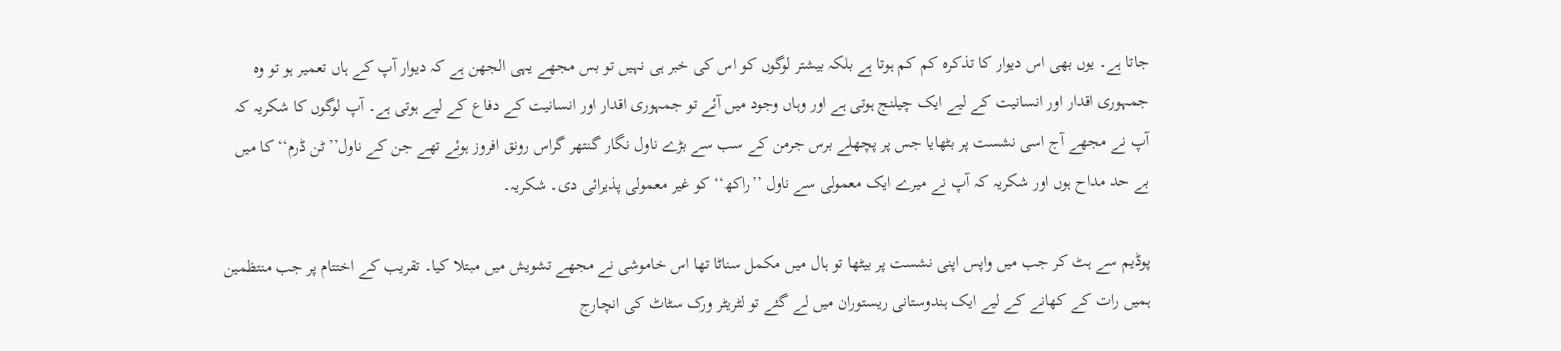جاتا ہے۔ یوں بھی اس دیوار کا تذکرہ کم کم ہوتا ہے بلکہ بیشتر لوگوں کو اس کی خبر ہی نہیں تو بس مجھے یہی الجھن ہے کہ دیوار آپ کے ہاں تعمیر ہو تو وہ جمہوری اقدار اور انسانیت کے لیے ایک چیلنج ہوتی ہے اور وہاں وجود میں آئے تو جمہوری اقدار اور انسانیت کے دفاع کے لیے ہوتی ہے۔ آپ لوگوں کا شکریہ کہ آپ نے مجھے آج اسی نشست پر بٹھایا جس پر پچھلے برس جرمن کے سب سے بڑے ناول نگار گنتھر گراس رونق افروز ہوئے تھے جن کے ناول’’ٹن ڈرم‘‘ کا میں بے حد مداح ہوں اور شکریہ کہ آپ نے میرے ایک معمولی سے ناول ’’راکھ‘‘ کو غیر معمولی پذیرائی دی۔ شکریہ۔

پوڈیم سے ہٹ کر جب میں واپس اپنی نشست پر بیٹھا تو ہال میں مکمل سناٹا تھا اس خاموشی نے مجھے تشویش میں مبتلا کیا۔ تقریب کے اختتام پر جب منتظمین ہمیں رات کے کھانے کے لیے ایک ہندوستانی ریستوران میں لے گئے تو لٹریٹر ورک سٹاٹ کی انچارج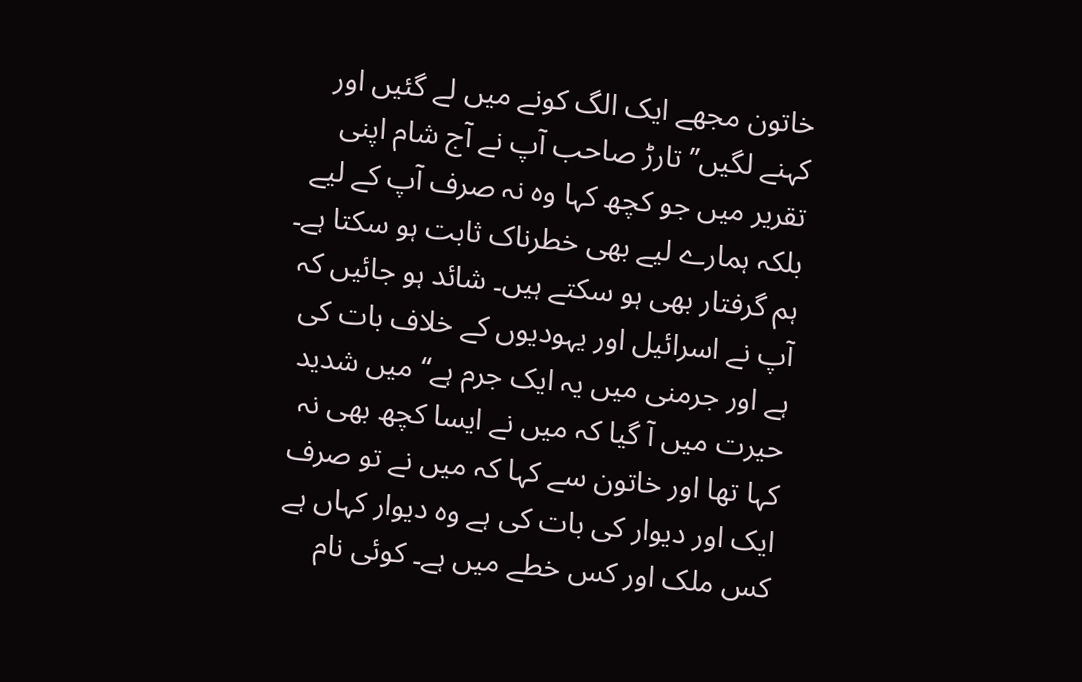خاتون مجھے ایک الگ کونے میں لے گئیں اور کہنے لگیں’’تارڑ صاحب آپ نے آج شام اپنی تقریر میں جو کچھ کہا وہ نہ صرف آپ کے لیے بلکہ ہمارے لیے بھی خطرناک ثابت ہو سکتا ہے۔ ہم گرفتار بھی ہو سکتے ہیں۔ شائد ہو جائیں کہ آپ نے اسرائیل اور یہودیوں کے خلاف بات کی ہے اور جرمنی میں یہ ایک جرم ہے‘‘ میں شدید حیرت میں آ گیا کہ میں نے ایسا کچھ بھی نہ کہا تھا اور خاتون سے کہا کہ میں نے تو صرف ایک اور دیوار کی بات کی ہے وہ دیوار کہاں ہے کس ملک اور کس خطے میں ہے۔ کوئی نام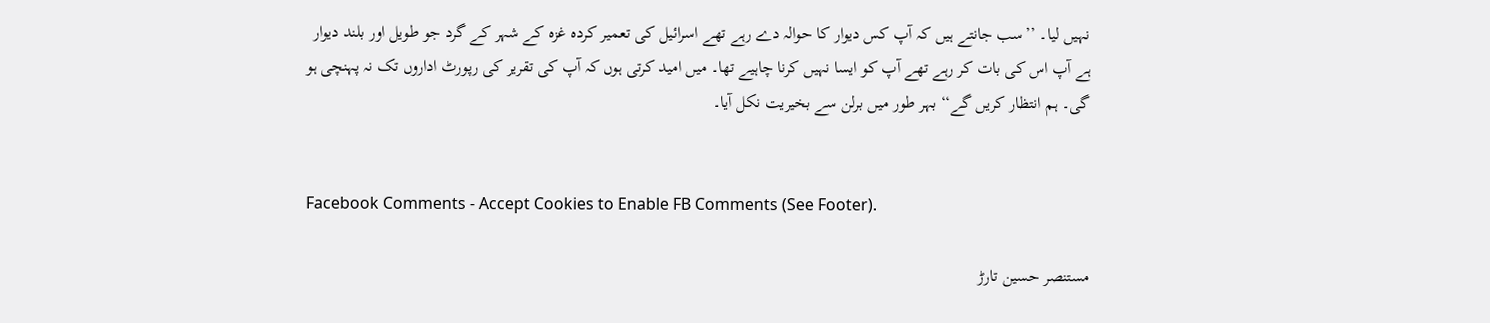نہیں لیا۔ ’’سب جانتے ہیں کہ آپ کس دیوار کا حوالہ دے رہے تھے اسرائیل کی تعمیر کردہ غزہ کے شہر کے گرد جو طویل اور بلند دیوار ہے آپ اس کی بات کر رہے تھے آپ کو ایسا نہیں کرنا چاہیے تھا۔ میں امید کرتی ہوں کہ آپ کی تقریر کی رپورٹ اداروں تک نہ پہنچی ہو گی۔ ہم انتظار کریں گے‘‘ بہر طور میں برلن سے بخیریت نکل آیا۔


Facebook Comments - Accept Cookies to Enable FB Comments (See Footer).

مستنصر حسین تارڑ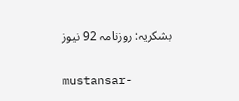بشکریہ: روزنامہ 92 نیوز

mustansar-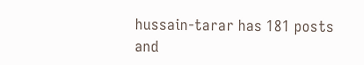hussain-tarar has 181 posts and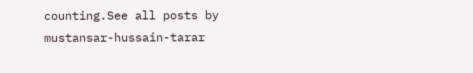counting.See all posts by mustansar-hussain-tarar